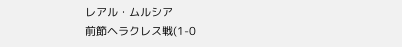レアル・ムルシア
前節ヘラクレス戦(1-0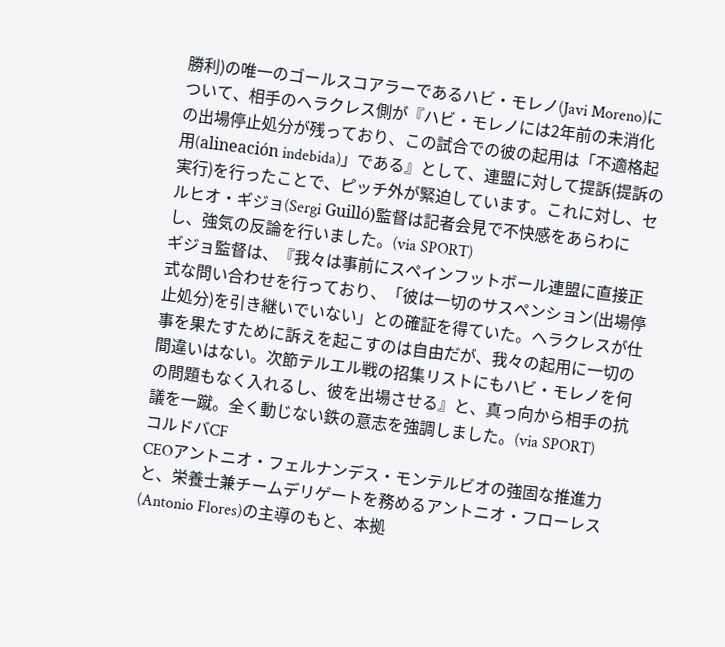勝利)の唯一のゴールスコアラーであるハビ・モレノ(Javi Moreno)について、相手のヘラクレス側が『ハビ・モレノには2年前の未消化の出場停止処分が残っており、この試合での彼の起用は「不適格起用(alineación indebida)」である』として、連盟に対して提訴(提訴の実行)を行ったことで、ピッチ外が緊迫しています。これに対し、セルヒオ・ギジョ(Sergi Guilló)監督は記者会見で不快感をあらわにし、強気の反論を行いました。(via SPORT)
ギジョ監督は、『我々は事前にスペインフットボール連盟に直接正式な問い合わせを行っており、「彼は一切のサスペンション(出場停止処分)を引き継いでいない」との確証を得ていた。ヘラクレスが仕事を果たすために訴えを起こすのは自由だが、我々の起用に一切の間違いはない。次節テルエル戦の招集リストにもハビ・モレノを何の問題もなく入れるし、彼を出場させる』と、真っ向から相手の抗議を一蹴。全く動じない鉄の意志を強調しました。(via SPORT)
コルドバCF
CEOアントニオ・フェルナンデス・モンテルビオの強固な推進力と、栄養士兼チームデリゲートを務めるアントニオ・フローレス(Antonio Flores)の主導のもと、本拠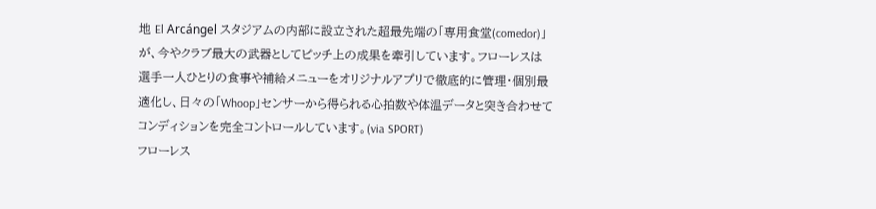地 El Arcángel スタジアムの内部に設立された超最先端の「専用食堂(comedor)」が、今やクラブ最大の武器としてピッチ上の成果を牽引しています。フローレスは選手一人ひとりの食事や補給メニューをオリジナルアプリで徹底的に管理・個別最適化し、日々の「Whoop」センサーから得られる心拍数や体温データと突き合わせてコンディションを完全コントロールしています。(via SPORT)
フローレス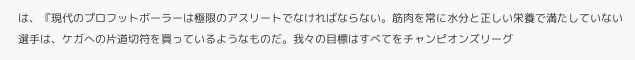は、『現代のプロフットボーラーは極限のアスリートでなければならない。筋肉を常に水分と正しい栄養で満たしていない選手は、ケガへの片道切符を買っているようなものだ。我々の目標はすべてをチャンピオンズリーグ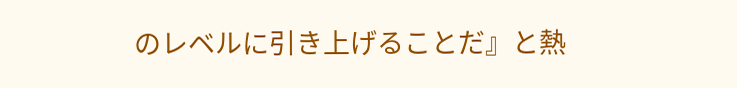のレベルに引き上げることだ』と熱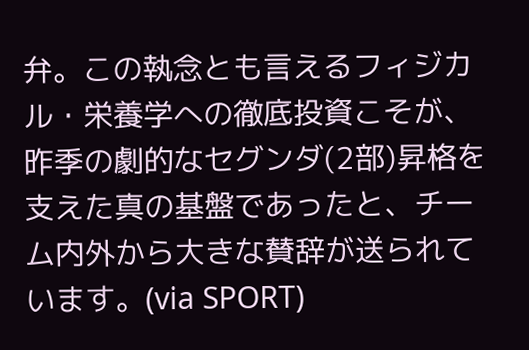弁。この執念とも言えるフィジカル・栄養学への徹底投資こそが、昨季の劇的なセグンダ(2部)昇格を支えた真の基盤であったと、チーム内外から大きな賛辞が送られています。(via SPORT)